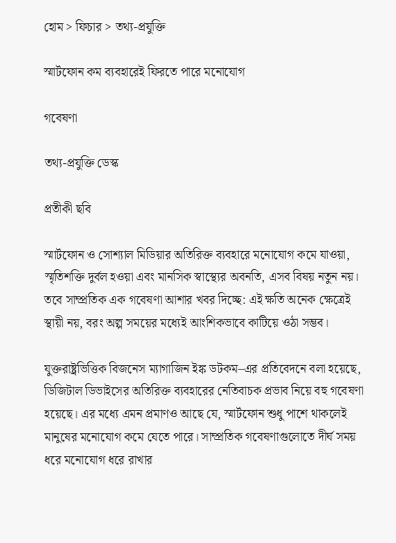হোম > ফিচার > তথ্য-প্রযুক্তি

স্মার্টফোন কম ব্যবহারেই ফিরতে পারে মনোযোগ

গবেষণা

তথ্য-প্রযুক্তি ডেস্ক

প্রতীকী ছবি

স্মার্টফোন ও সোশ্যাল মিডিয়ার অতিরিক্ত ব্যবহারে মনোযোগ কমে যাওয়া, স্মৃতিশক্তি দুর্বল হওয়া এবং মানসিক স্বাস্থ্যের অবনতি, এসব বিষয় নতুন নয়। তবে সাম্প্রতিক এক গবেষণা আশার খবর দিচ্ছে: এই ক্ষতি অনেক ক্ষেত্রেই স্থায়ী নয়, বরং অল্প সময়ের মধ্যেই আংশিকভাবে কাটিয়ে ওঠা সম্ভব।

যুক্তরাষ্ট্রভিত্তিক বিজনেস ম্যাগাজিন ইঙ্ক ডটকম–এর প্রতিবেদনে বলা হয়েছে, ডিজিটাল ডিভাইসের অতিরিক্ত ব্যবহারের নেতিবাচক প্রভাব নিয়ে বহু গবেষণা হয়েছে। এর মধ্যে এমন প্রমাণও আছে যে, স্মার্টফোন শুধু পাশে থাকলেই মানুষের মনোযোগ কমে যেতে পারে। সাম্প্রতিক গবেষণাগুলোতে দীর্ঘ সময় ধরে মনোযোগ ধরে রাখার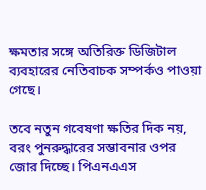ক্ষমতার সঙ্গে অতিরিক্ত ডিজিটাল ব্যবহারের নেতিবাচক সম্পর্কও পাওয়া গেছে।

তবে নতুন গবেষণা ক্ষতির দিক নয়, বরং পুনরুদ্ধারের সম্ভাবনার ওপর জোর দিচ্ছে। পিএনএএস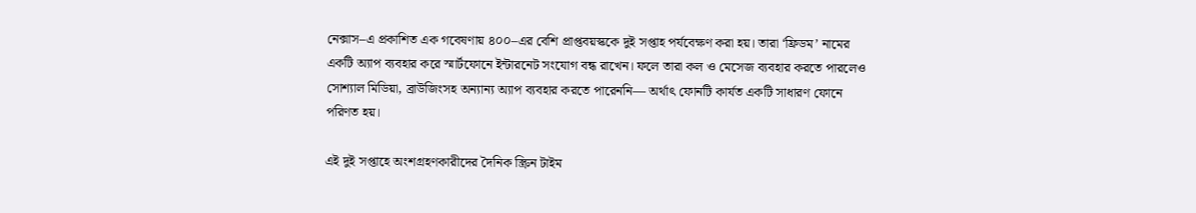নেক্সাস–এ প্রকাশিত এক গবেষণায় ৪০০–এর বেশি প্রাপ্তবয়স্ককে দুই সপ্তাহ পর্যবেক্ষণ করা হয়। তারা ‘ফ্রিডম’ নামের একটি অ্যাপ ব্যবহার করে স্মার্টফোনে ইন্টারনেট সংযোগ বন্ধ রাখেন। ফলে তারা কল ও মেসেজ ব্যবহার করতে পারলেও সোশ্যাল মিডিয়া, ব্রাউজিংসহ অন্যান্য অ্যাপ ব্যবহার করতে পারেননি— অর্থাৎ ফোনটি কার্যত একটি সাধারণ ফোনে পরিণত হয়।

এই দুই সপ্তাহে অংশগ্রহণকারীদের দৈনিক স্ক্রিন টাইম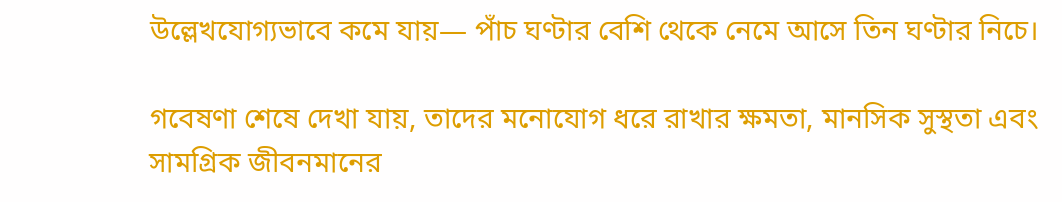উল্লেখযোগ্যভাবে কমে যায়— পাঁচ ঘণ্টার বেশি থেকে নেমে আসে তিন ঘণ্টার নিচে।

গবেষণা শেষে দেখা যায়, তাদের মনোযোগ ধরে রাখার ক্ষমতা, মানসিক সুস্থতা এবং সামগ্রিক জীবনমানের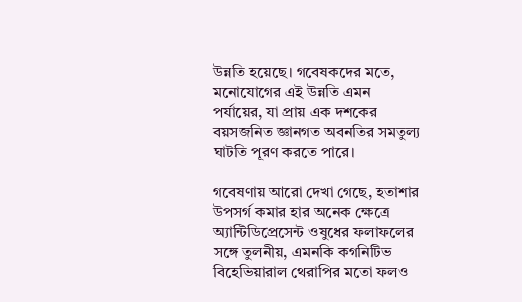উন্নতি হয়েছে। গবেষকদের মতে, মনোযোগের এই উন্নতি এমন পর্যায়ের, যা প্রায় এক দশকের বয়সজনিত জ্ঞানগত অবনতির সমতুল্য ঘাটতি পূরণ করতে পারে।

গবেষণায় আরো দেখা গেছে, হতাশার উপসর্গ কমার হার অনেক ক্ষেত্রে অ্যান্টিডিপ্রেসেন্ট ওষুধের ফলাফলের সঙ্গে তুলনীয়, এমনকি কগনিটিভ বিহেভিয়ারাল থেরাপির মতো ফলও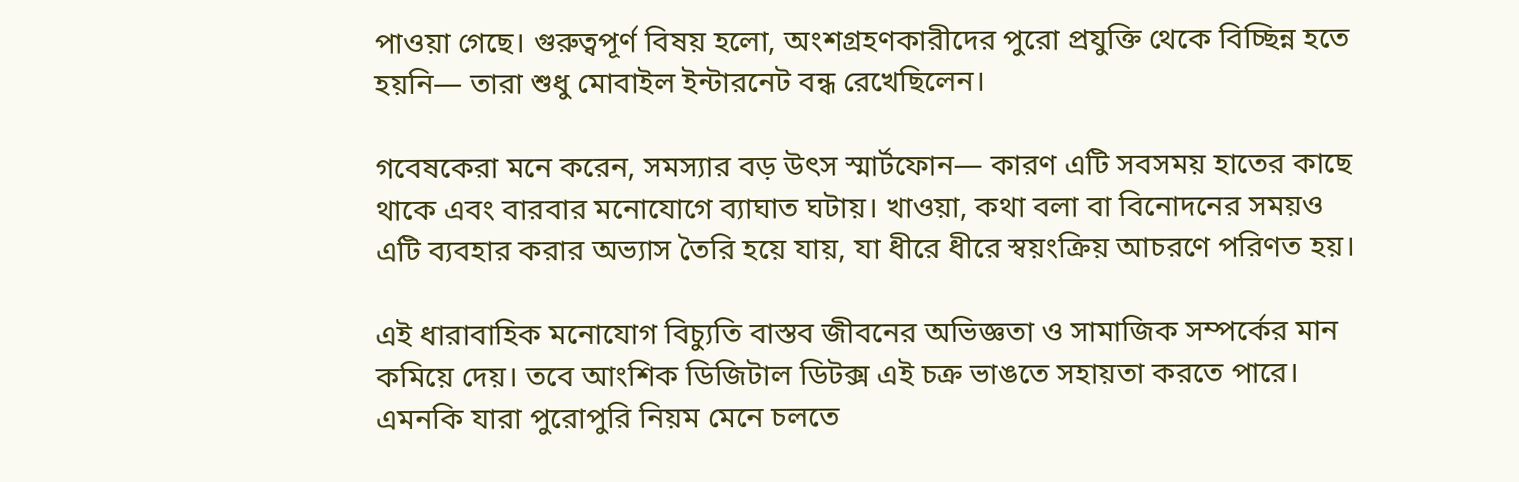পাওয়া গেছে। গুরুত্বপূর্ণ বিষয় হলো, অংশগ্রহণকারীদের পুরো প্রযুক্তি থেকে বিচ্ছিন্ন হতে হয়নি— তারা শুধু মোবাইল ইন্টারনেট বন্ধ রেখেছিলেন।

গবেষকেরা মনে করেন, সমস্যার বড় উৎস স্মার্টফোন— কারণ এটি সবসময় হাতের কাছে থাকে এবং বারবার মনোযোগে ব্যাঘাত ঘটায়। খাওয়া, কথা বলা বা বিনোদনের সময়ও এটি ব্যবহার করার অভ্যাস তৈরি হয়ে যায়, যা ধীরে ধীরে স্বয়ংক্রিয় আচরণে পরিণত হয়।

এই ধারাবাহিক মনোযোগ বিচ্যুতি বাস্তব জীবনের অভিজ্ঞতা ও সামাজিক সম্পর্কের মান কমিয়ে দেয়। তবে আংশিক ডিজিটাল ডিটক্স এই চক্র ভাঙতে সহায়তা করতে পারে। এমনকি যারা পুরোপুরি নিয়ম মেনে চলতে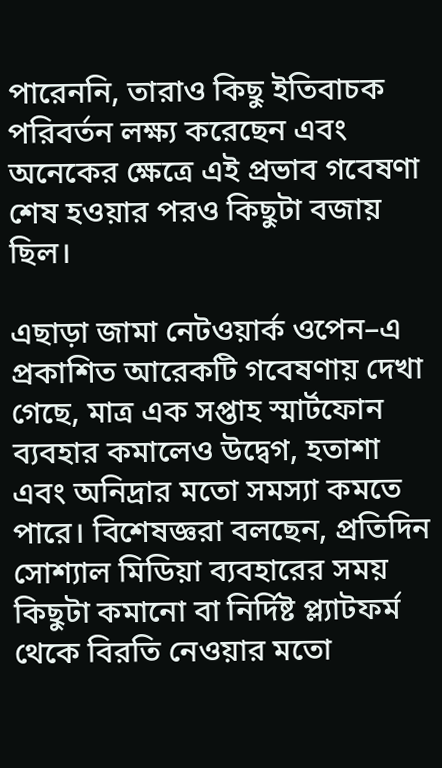পারেননি, তারাও কিছু ইতিবাচক পরিবর্তন লক্ষ্য করেছেন এবং অনেকের ক্ষেত্রে এই প্রভাব গবেষণা শেষ হওয়ার পরও কিছুটা বজায় ছিল।

এছাড়া জামা নেটওয়ার্ক ওপেন–এ প্রকাশিত আরেকটি গবেষণায় দেখা গেছে, মাত্র এক সপ্তাহ স্মার্টফোন ব্যবহার কমালেও উদ্বেগ, হতাশা এবং অনিদ্রার মতো সমস্যা কমতে পারে। বিশেষজ্ঞরা বলছেন, প্রতিদিন সোশ্যাল মিডিয়া ব্যবহারের সময় কিছুটা কমানো বা নির্দিষ্ট প্ল্যাটফর্ম থেকে বিরতি নেওয়ার মতো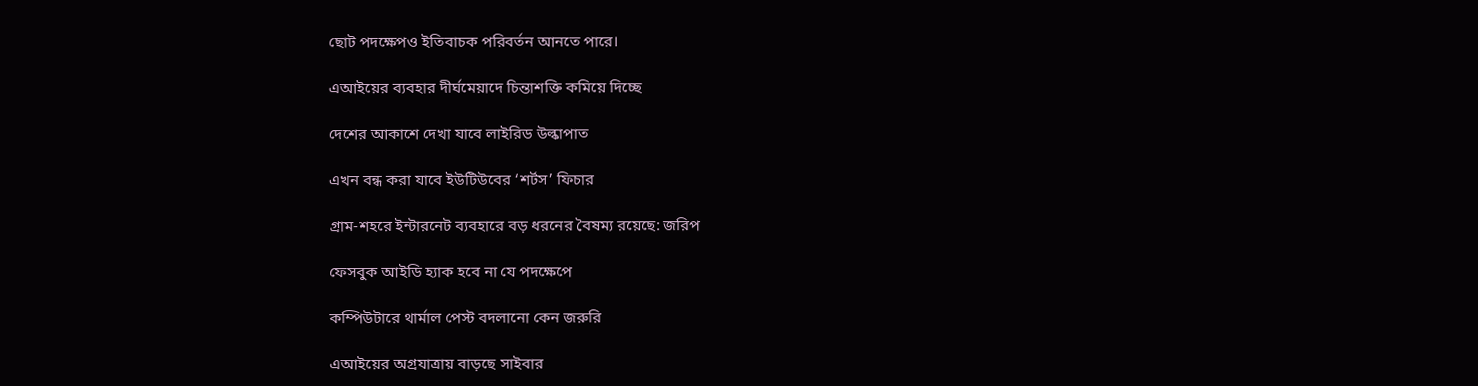ছোট পদক্ষেপও ইতিবাচক পরিবর্তন আনতে পারে।

এআইয়ের ব্যবহার দীর্ঘমেয়াদে চিন্তাশক্তি কমিয়ে দিচ্ছে

দেশের আকাশে দেখা যাবে লাইরিড উল্কাপাত

এখন বন্ধ করা যাবে ইউটিউবের ‘শর্টস’ ফিচার

গ্রাম-শহরে ইন্টারনেট ব্যবহারে বড় ধরনের বৈষম্য রয়েছে: জরিপ

ফেসবুক আইডি হ্যাক হবে না যে পদক্ষেপে

কম্পিউটারে থার্মাল পেস্ট বদলানো কেন জরুরি

এআইয়ের অগ্রযাত্রায় বাড়ছে সাইবার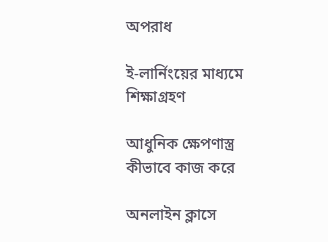অপরাধ

ই-লার্নিংয়ের মাধ্যমে শিক্ষাগ্রহণ

আধুনিক ক্ষেপণাস্ত্র কীভাবে কাজ করে

অনলাইন ক্লাসে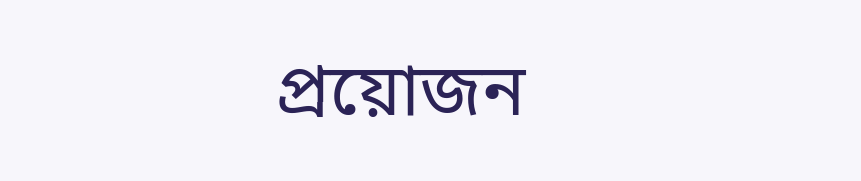প্রয়োজন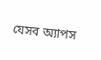যেসব অ্যাপস